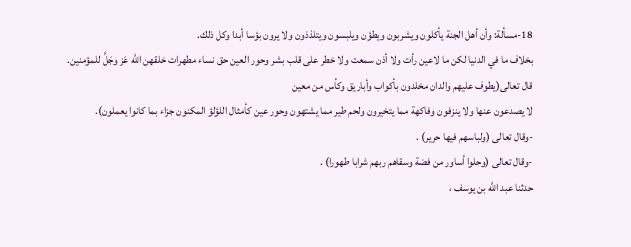18-مسألة: وأن أهل الجنة يأكلون ويشربون ويطؤن ويلبسون ويتلذذون ولا يرون بؤسا أبدا وكل ذلك.
بخلاف ما في الدنيا لكن ما لاعين رأت ولا أذن سمعت ولا خطر على قلب بشر وحور العين حق نساء مطهرات خلقهن الله عَز وجَلَّ للمؤمنين.
قال تعالى(يطوف عليهم والدان مخلدون بأكواب وأباريق وكأس من معين
لا يصدعون عنها ولا ينزفون وفاكهة مما يتخيرون ولحم طير مما يشتهون وحور عين كأمثال اللؤلؤ المكنون جزاء بما كانوا يعملون).
-وقال تعالى (ولباسهم فيها حرير) .
-وقال تعالى (وحلوا أساور من فضة وسقاهم ربهم شرابا طهورا) .
حدثنا عبد الله بن يوسف ،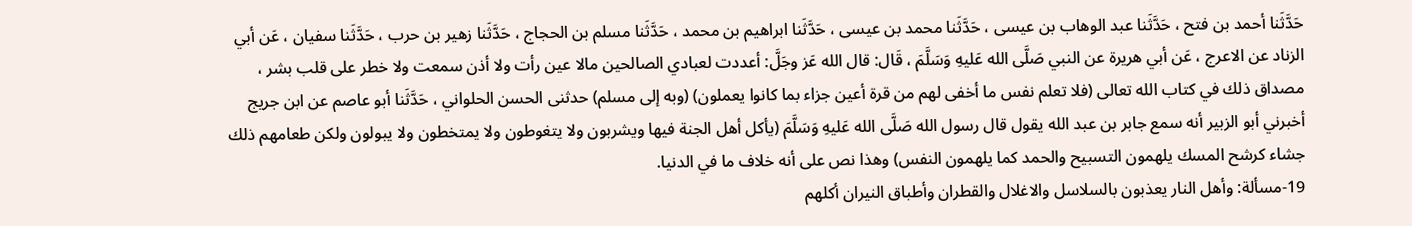حَدَّثَنا أحمد بن فتح ، حَدَّثَنا عبد الوهاب بن عيسى ، حَدَّثَنا محمد بن عيسى ، حَدَّثَنا ابراهيم بن محمد ، حَدَّثَنا مسلم بن الحجاج ، حَدَّثَنا زهير بن حرب ، حَدَّثَنا سفيان ، عَن أبي الزناد عن الاعرج ، عَن أبي هريرة عن النبي صَلَّى الله عَليهِ وَسَلَّمَ ، قَال: قال الله عَز وجَلَّ: أعددت لعبادي الصالحين مالا عين رأت ولا أذن سمعت ولا خطر على قلب بشر ، مصداق ذلك في كتاب الله تعالى (فلا تعلم نفس ما أخفى لهم من قرة أعين جزاء بما كانوا يعملون) (وبه إلى مسلم) حدثنى الحسن الحلواني ، حَدَّثَنا أبو عاصم عن ابن جريج أخبرني أبو الزبير أنه سمع جابر بن عبد الله يقول قال رسول الله صَلَّى الله عَليهِ وَسَلَّمَ (يأكل أهل الجنة فيها ويشربون ولا يتغوطون ولا يمتخطون ولا يبولون ولكن طعامهم ذلك جشاء كرشح المسك يلهمون التسبيح والحمد كما يلهمون النفس) وهذا نص على أنه خلاف ما في الدنيا.
19-مسألة: وأهل النار يعذبون بالسلاسل والاغلال والقطران وأطباق النيران أكلهم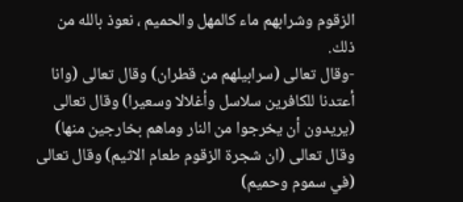الزقوم وشرابهم ماء كالمهل والحميم ، نعوذ بالله من ذلك.
-وقال تعالى (سرابيلهم من قطران) وقال تعالى (وانا أعتدنا للكافرين سلاسل وأغلالا وسعيرا) وقال تعالى (يريدون أن يخرجوا من النار وماهم بخارجين منها) وقال تعالى (ان شجرة الزقوم طعام الاثيم) وقال تعالى (في سموم وحميم)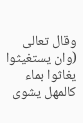وقال تعالى (وان يستغيثوا يغاثوا بماء كالمهل يشوى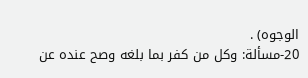الوجوه) .
20-مسألة: وكل من كفر بما بلغه وصح عنده عن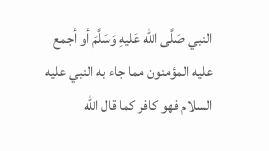النبي صَلَّى الله عَليهِ وَسَلَّمَ أو أجمع عليه المؤمنون مما جاء به النبي عليه السلام فهو كافر كما قال الله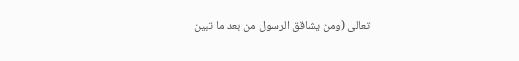تعالى (ومن يشاقق الرسول من بعد ما تبين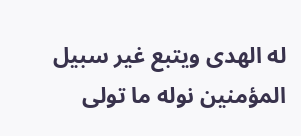له الهدى ويتبع غير سبيل المؤمنين نوله ما تولى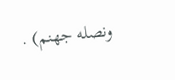ونصله جهنم) .